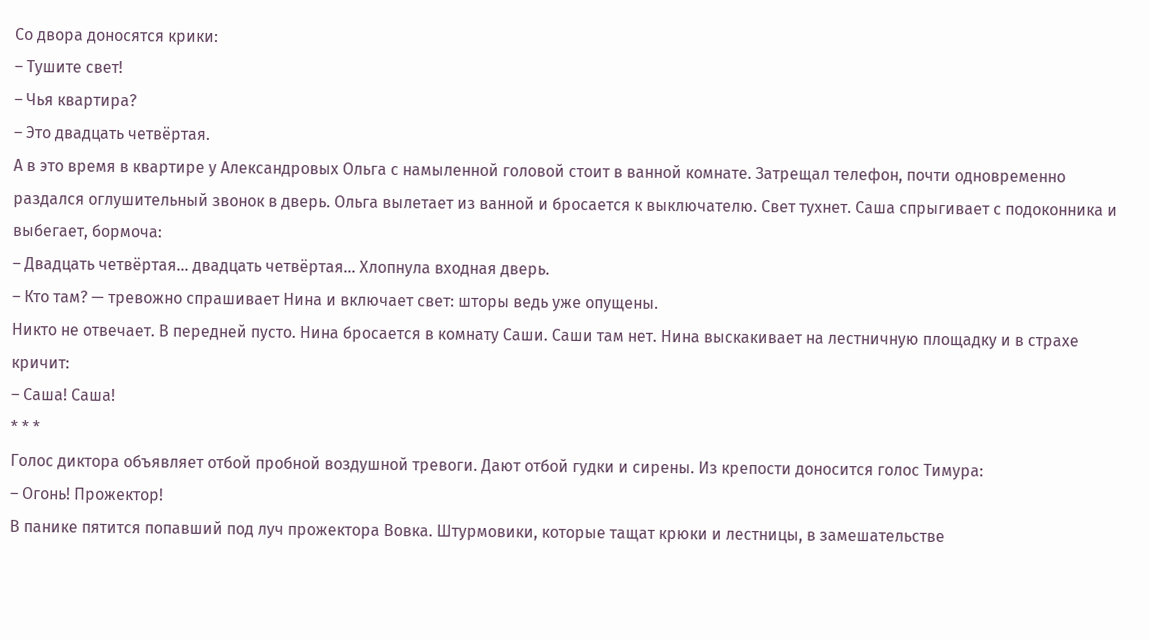Со двора доносятся крики:
– Тушите свет!
– Чья квартира?
– Это двадцать четвёртая.
А в это время в квартире у Александровых Ольга с намыленной головой стоит в ванной комнате. Затрещал телефон, почти одновременно раздался оглушительный звонок в дверь. Ольга вылетает из ванной и бросается к выключателю. Свет тухнет. Саша спрыгивает с подоконника и выбегает, бормоча:
– Двадцать четвёртая... двадцать четвёртая... Хлопнула входная дверь.
– Кто там? — тревожно спрашивает Нина и включает свет: шторы ведь уже опущены.
Никто не отвечает. В передней пусто. Нина бросается в комнату Саши. Саши там нет. Нина выскакивает на лестничную площадку и в страхе кричит:
– Саша! Саша!
* * *
Голос диктора объявляет отбой пробной воздушной тревоги. Дают отбой гудки и сирены. Из крепости доносится голос Тимура:
– Огонь! Прожектор!
В панике пятится попавший под луч прожектора Вовка. Штурмовики, которые тащат крюки и лестницы, в замешательстве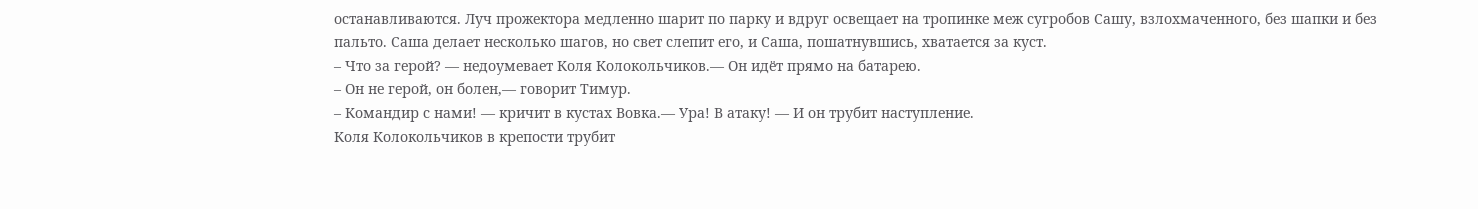останавливаются. Луч прожектора медленно шарит по парку и вдруг освещает на тропинке меж сугробов Сашу, взлохмаченного, без шапки и без пальто. Саша делает несколько шагов, но свет слепит его, и Саша, пошатнувшись, хватается за куст.
– Что за герой? — недоумевает Коля Колокольчиков.— Он идёт прямо на батарею.
– Он не герой, он болен,— говорит Тимур.
– Командир с нами! — кричит в кустах Вовка.— Ура! В атаку! — И он трубит наступление.
Коля Колокольчиков в крепости трубит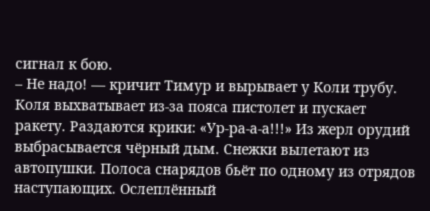сигнал к бою.
– Не надо! — кричит Тимур и вырывает у Коли трубу.
Коля выхватывает из-за пояса пистолет и пускает ракету. Раздаются крики: «Ур-ра-а-а!!!» Из жерл орудий выбрасывается чёрный дым. Снежки вылетают из автопушки. Полоса снарядов бьёт по одному из отрядов наступающих. Ослеплённый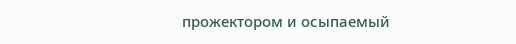прожектором и осыпаемый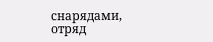снарядами, отряд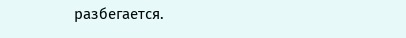разбегается.